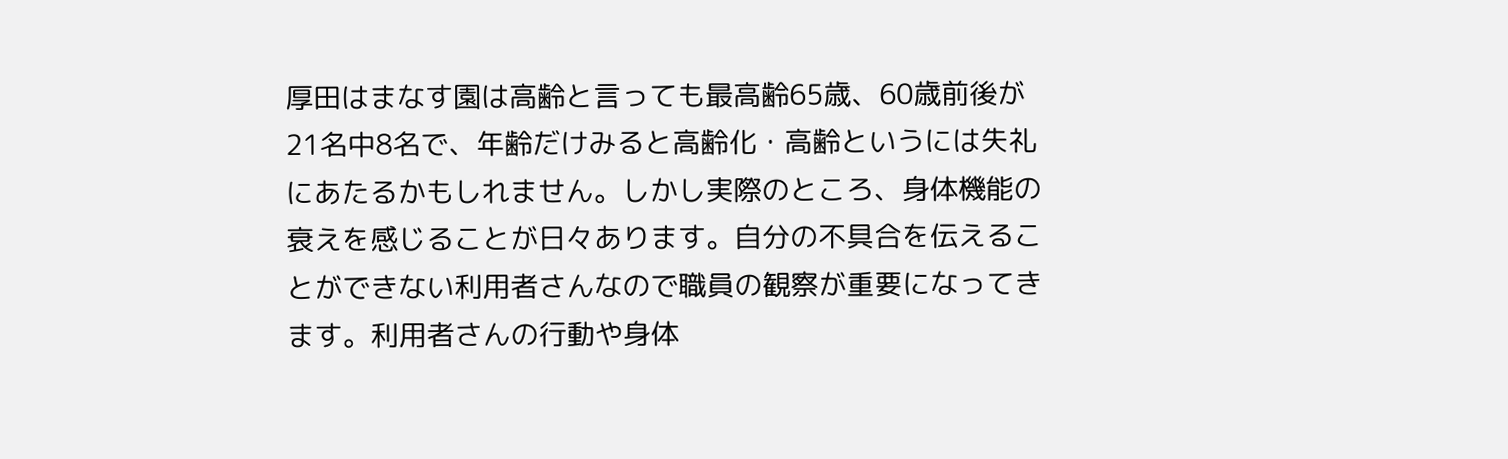厚田はまなす園は高齢と言っても最高齢65歳、60歳前後が21名中8名で、年齢だけみると高齢化・高齢というには失礼にあたるかもしれません。しかし実際のところ、身体機能の衰えを感じることが日々あります。自分の不具合を伝えることができない利用者さんなので職員の観察が重要になってきます。利用者さんの行動や身体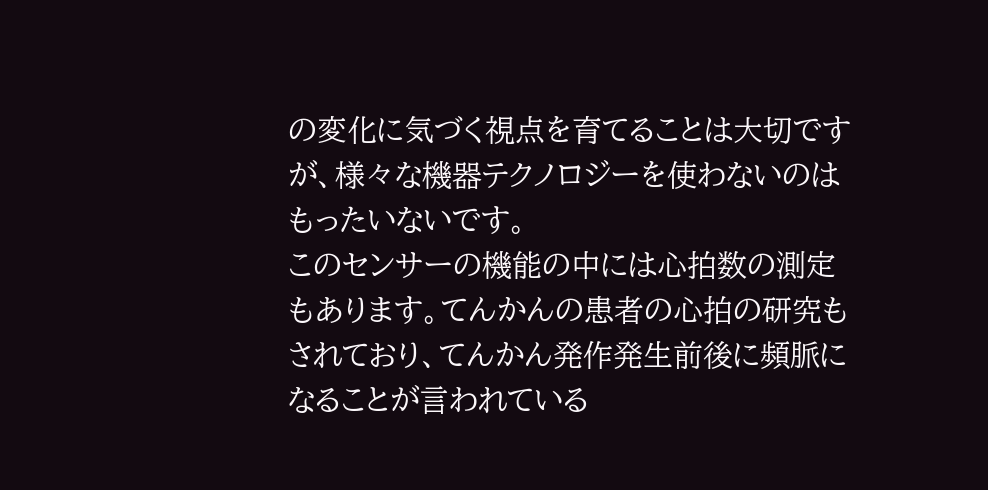の変化に気づく視点を育てることは大切ですが、様々な機器テクノロジーを使わないのはもったいないです。
このセンサーの機能の中には心拍数の測定もあります。てんかんの患者の心拍の研究もされており、てんかん発作発生前後に頻脈になることが言われている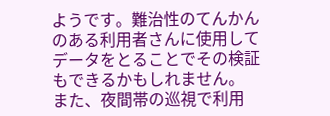ようです。難治性のてんかんのある利用者さんに使用してデータをとることでその検証もできるかもしれません。
また、夜間帯の巡視で利用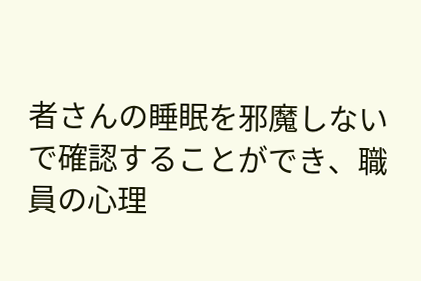者さんの睡眠を邪魔しないで確認することができ、職員の心理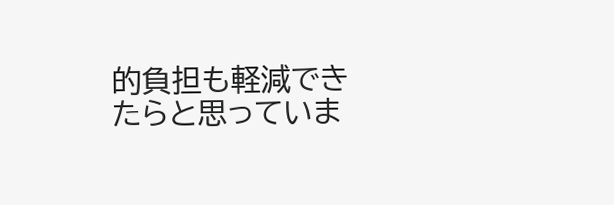的負担も軽減できたらと思っていま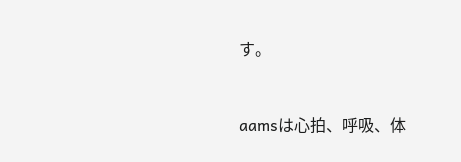す。


aamsは心拍、呼吸、体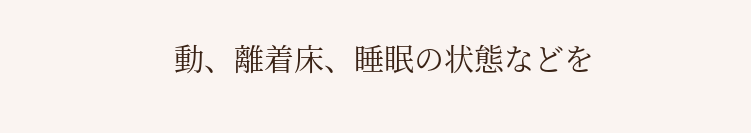動、離着床、睡眠の状態などを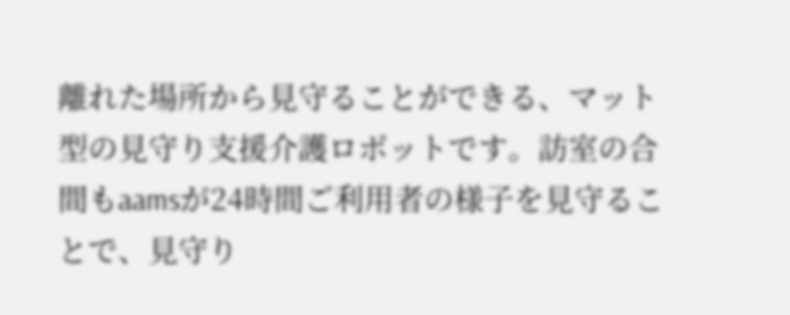離れた場所から見守ることができる、マット型の見守り支援介護ロボットです。訪室の合間もaamsが24時間ご利用者の様子を見守ることで、見守り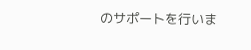のサポートを行いま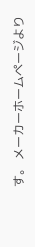す。 メーカーホームページより